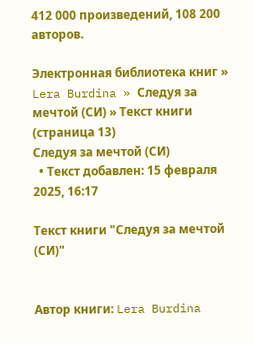412 000 произведений, 108 200 авторов.

Электронная библиотека книг » Lera Burdina » Следуя за мечтой (СИ) » Текст книги (страница 13)
Следуя за мечтой (СИ)
  • Текст добавлен: 15 февраля 2025, 16:17

Текст книги "Следуя за мечтой (СИ)"


Автор книги: Lera Burdina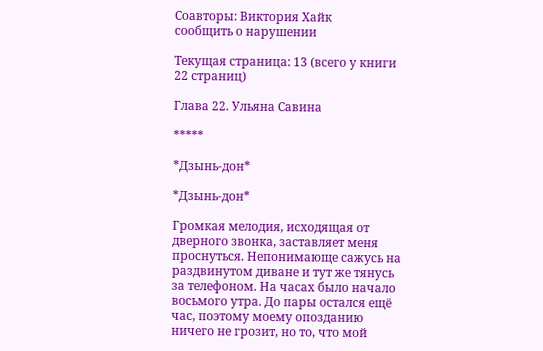Соавторы: Виктория Хайк
сообщить о нарушении

Текущая страница: 13 (всего у книги 22 страниц)

Глава 22. Ульяна Савина

*****

*Дзынь-дон*

*Дзынь-дон*

Громкая мелодия, исходящая от дверного звонка, заставляет меня проснуться. Непонимающе сажусь на раздвинутом диване и тут же тянусь за телефоном. На часах было начало восьмого утра. До пары остался ещё час, поэтому моему опозданию ничего не грозит, но то, что мой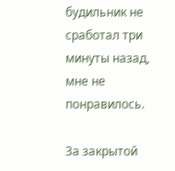будильник не сработал три минуты назад, мне не понравилось.

За закрытой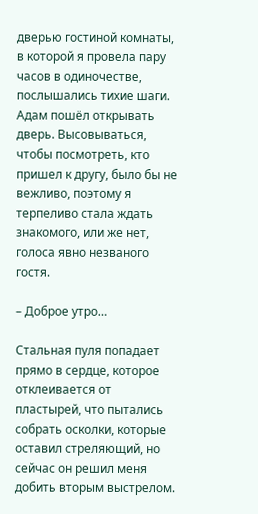дверью гостиной комнаты, в которой я провела пару часов в одиночестве, послышались тихие шаги. Адам пошёл открывать дверь. Высовываться, чтобы посмотреть, кто пришел к другу, было бы не вежливо, поэтому я терпеливо стала ждать знакомого, или же нет, голоса явно незваного гостя.

– Доброе утро…

Стальная пуля попадает прямо в сердце, которое отклеивается от пластырей, что пытались собрать осколки, которые оставил стреляющий, но сейчас он решил меня добить вторым выстрелом.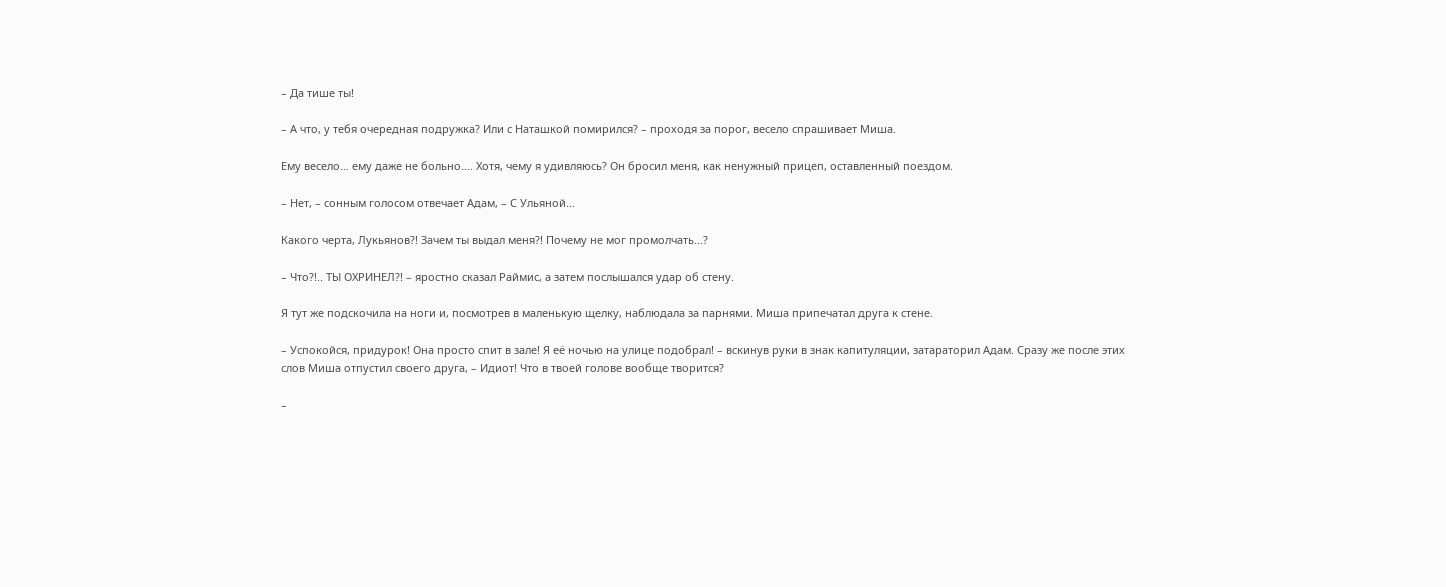– Да тише ты!

– А что, у тебя очередная подружка? Или с Наташкой помирился? – проходя за порог, весело спрашивает Миша.

Ему весело… ему даже не больно…. Хотя, чему я удивляюсь? Он бросил меня, как ненужный прицеп, оставленный поездом.

– Нет, – сонным голосом отвечает Адам, – С Ульяной…

Какого черта, Лукьянов?! Зачем ты выдал меня?! Почему не мог промолчать…?

– Что?!.. ТЫ ОХРИНЕЛ?! – яростно сказал Раймис, а затем послышался удар об стену.

Я тут же подскочила на ноги и, посмотрев в маленькую щелку, наблюдала за парнями. Миша припечатал друга к стене.

– Успокойся, придурок! Она просто спит в зале! Я её ночью на улице подобрал! – вскинув руки в знак капитуляции, затараторил Адам. Сразу же после этих слов Миша отпустил своего друга, – Идиот! Что в твоей голове вообще творится?

–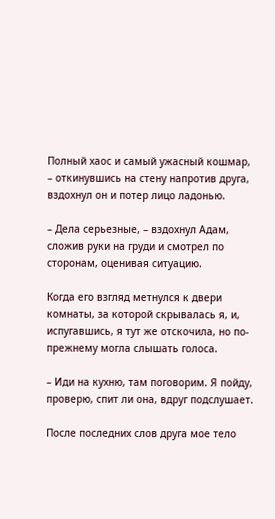Полный хаос и самый ужасный кошмар, – откинувшись на стену напротив друга, вздохнул он и потер лицо ладонью.

– Дела серьезные, – вздохнул Адам, сложив руки на груди и смотрел по сторонам, оценивая ситуацию.

Когда его взгляд метнулся к двери комнаты, за которой скрывалась я, и, испугавшись, я тут же отскочила, но по-прежнему могла слышать голоса.

– Иди на кухню, там поговорим. Я пойду, проверю, спит ли она, вдруг подслушает.

После последних слов друга мое тело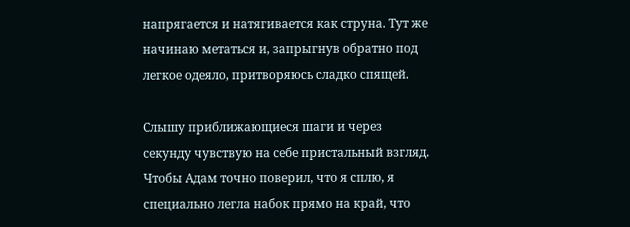напрягается и натягивается как струна. Тут же начинаю метаться и, запрыгнув обратно под легкое одеяло, притворяюсь сладко спящей.

Слышу приближающиеся шаги и через секунду чувствую на себе пристальный взгляд. Чтобы Адам точно поверил, что я сплю, я специально легла набок прямо на край, что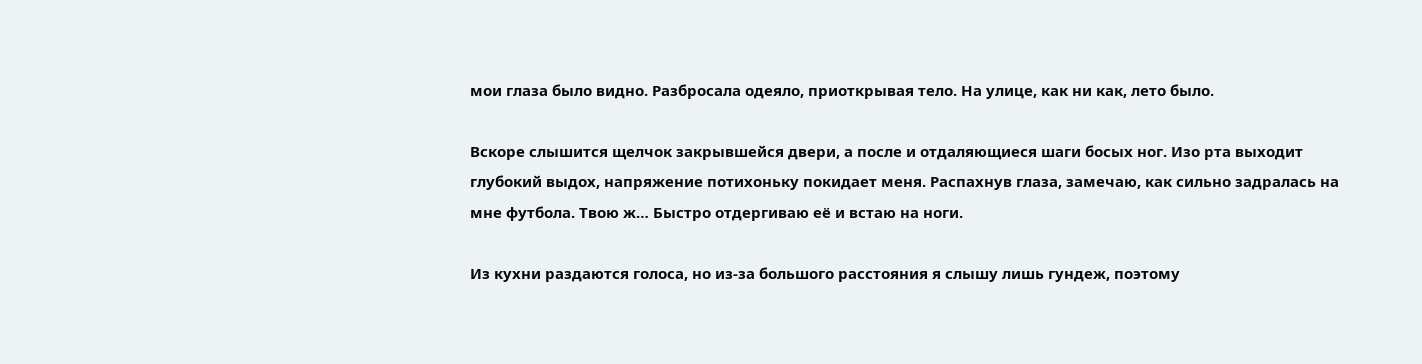мои глаза было видно. Разбросала одеяло, приоткрывая тело. На улице, как ни как, лето было.

Вскоре слышится щелчок закрывшейся двери, а после и отдаляющиеся шаги босых ног. Изо рта выходит глубокий выдох, напряжение потихоньку покидает меня. Распахнув глаза, замечаю, как сильно задралась на мне футбола. Твою ж… Быстро отдергиваю её и встаю на ноги.

Из кухни раздаются голоса, но из-за большого расстояния я слышу лишь гундеж, поэтому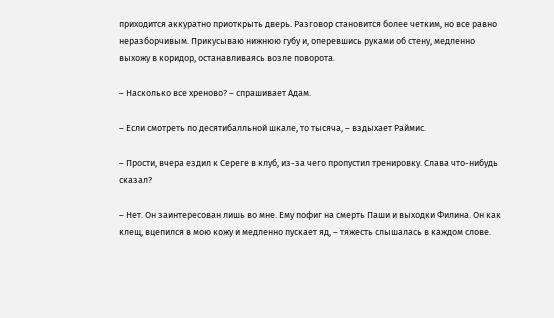приходится аккуратно приоткрыть дверь. Разговор становится более четким, но все равно неразборчивым. Прикусываю нижнюю губу и, оперевшись руками об стену, медленно выхожу в коридор, останавливаясь возле поворота.

– Насколько все хреново? – спрашивает Адам.

– Если смотреть по десятибалльной шкале, то тысяча, – вздыхает Раймис.

– Прости, вчера ездил к Сереге в клуб, из-за чего пропустил тренировку. Слава что-нибудь сказал?

– Нет. Он заинтересован лишь во мне. Ему пофиг на смерть Паши и выходки Филина. Он как клещ, вцепился в мою кожу и медленно пускает яд, – тяжесть слышалась в каждом слове.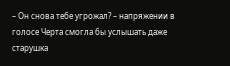– Он снова тебе угрожал? – напряжении в голосе Черта смогла бы услышать даже старушка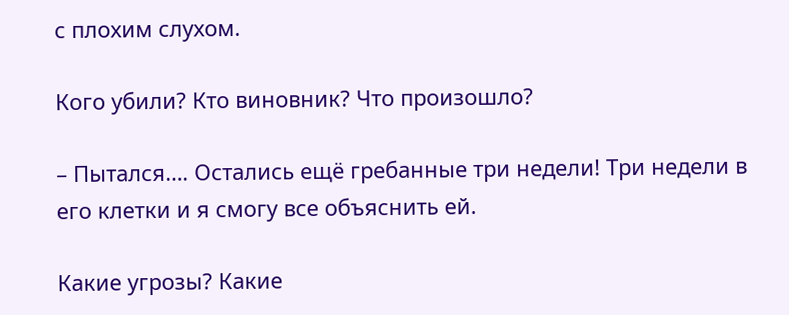с плохим слухом.

Кого убили? Кто виновник? Что произошло?

– Пытался…. Остались ещё гребанные три недели! Три недели в его клетки и я смогу все объяснить ей.

Какие угрозы? Какие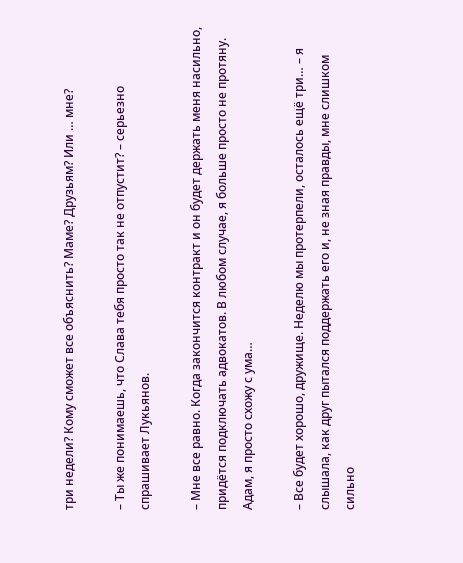три недели? Кому сможет все объяснить? Маме? Друзьям? Или … мне?

– Ты же понимаешь, что Слава тебя просто так не отпустит? – серьезно спрашивает Лукьянов.

– Мне все равно. Когда закончится контракт и он будет держать меня насильно, придётся подключать адвокатов. В любом случае, я больше просто не протяну. Адам, я просто схожу с ума…

– Все будет хорошо, дружище. Неделю мы протерпели, осталось ещё три… – я слышала, как друг пытался поддержать его и, не зная правды, мне слишком сильно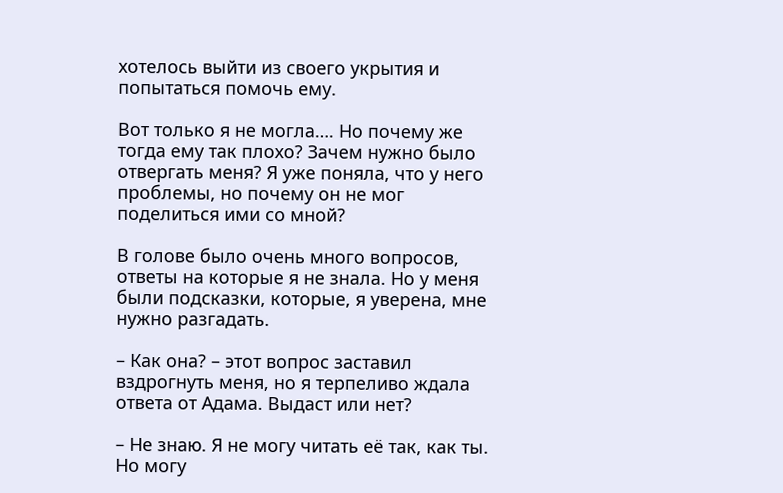хотелось выйти из своего укрытия и попытаться помочь ему.

Вот только я не могла…. Но почему же тогда ему так плохо? Зачем нужно было отвергать меня? Я уже поняла, что у него проблемы, но почему он не мог поделиться ими со мной?

В голове было очень много вопросов, ответы на которые я не знала. Но у меня были подсказки, которые, я уверена, мне нужно разгадать.

– Как она? – этот вопрос заставил вздрогнуть меня, но я терпеливо ждала ответа от Адама. Выдаст или нет?

– Не знаю. Я не могу читать её так, как ты. Но могу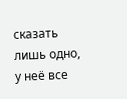сказать лишь одно, у неё все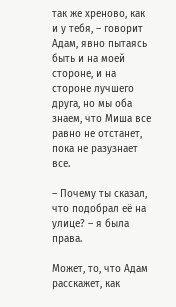так же хреново, как и у тебя, – говорит Адам, явно пытаясь быть и на моей стороне, и на стороне лучшего друга, но мы оба знаем, что Миша все равно не отстанет, пока не разузнает все.

– Почему ты сказал, что подобрал её на улице? – я была права.

Может, то, что Адам расскажет, как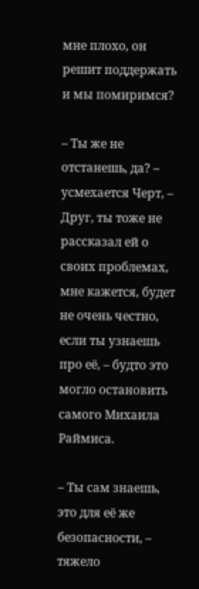мне плохо, он решит поддержать и мы помиримся?

– Ты же не отстанешь, да? – усмехается Черт, – Друг, ты тоже не рассказал ей о своих проблемах, мне кажется, будет не очень честно, если ты узнаешь про её, – будто это могло остановить самого Михаила Раймиса.

– Ты сам знаешь, это для её же безопасности, – тяжело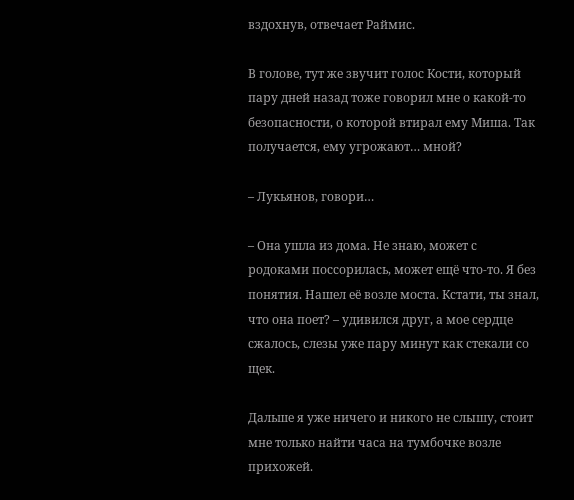вздохнув, отвечает Раймис.

В голове, тут же звучит голос Кости, который пару дней назад тоже говорил мне о какой-то безопасности, о которой втирал ему Миша. Так получается, ему угрожают… мной?

– Лукьянов, говори…

– Она ушла из дома. Не знаю, может с родоками поссорилась, может ещё что-то. Я без понятия. Нашел её возле моста. Кстати, ты знал, что она поет? – удивился друг, а мое сердце сжалось, слезы уже пару минут как стекали со щек.

Дальше я уже ничего и никого не слышу, стоит мне только найти часа на тумбочке возле прихожей.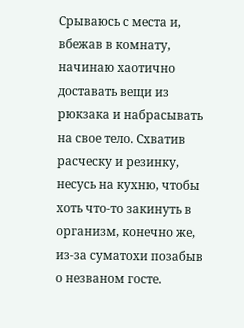Срываюсь с места и, вбежав в комнату, начинаю хаотично доставать вещи из рюкзака и набрасывать на свое тело. Схватив расческу и резинку, несусь на кухню, чтобы хоть что-то закинуть в организм, конечно же, из-за суматохи позабыв о незваном госте.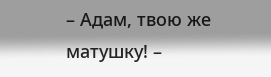– Адам, твою же матушку! –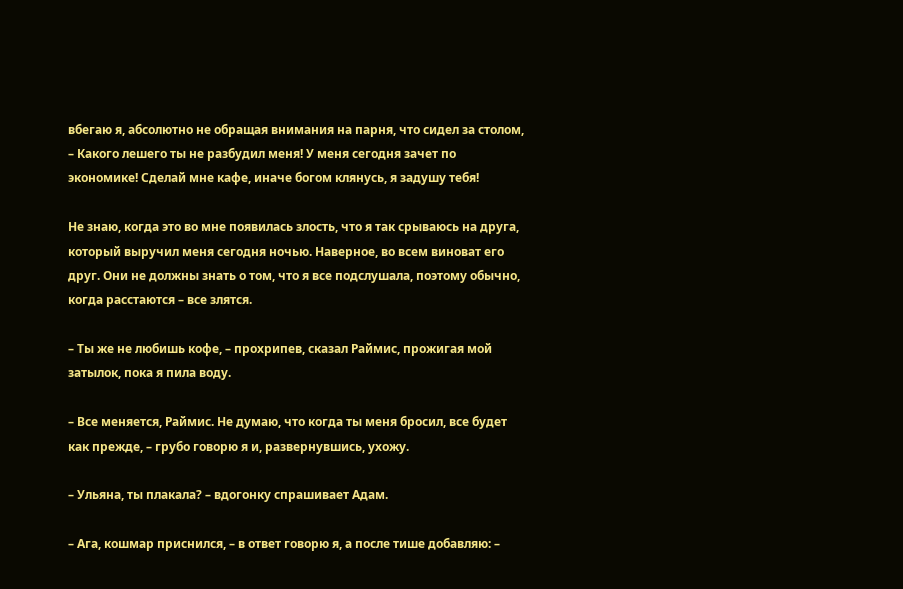вбегаю я, абсолютно не обращая внимания на парня, что сидел за столом, – Какого лешего ты не разбудил меня! У меня сегодня зачет по экономике! Сделай мне кафе, иначе богом клянусь, я задушу тебя!

Не знаю, когда это во мне появилась злость, что я так срываюсь на друга, который выручил меня сегодня ночью. Наверное, во всем виноват его друг. Они не должны знать о том, что я все подслушала, поэтому обычно, когда расстаются – все злятся.

– Ты же не любишь кофе, – прохрипев, сказал Раймис, прожигая мой затылок, пока я пила воду.

– Все меняется, Раймис. Не думаю, что когда ты меня бросил, все будет как прежде, – грубо говорю я и, развернувшись, ухожу.

– Ульяна, ты плакала? – вдогонку спрашивает Адам.

– Ага, кошмар приснился, – в ответ говорю я, а после тише добавляю: –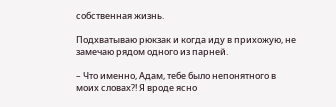собственная жизнь.

Подхватываю рюкзак и когда иду в прихожую, не замечаю рядом одного из парней.

– Что именно, Адам, тебе было непонятного в моих словах?! Я вроде ясно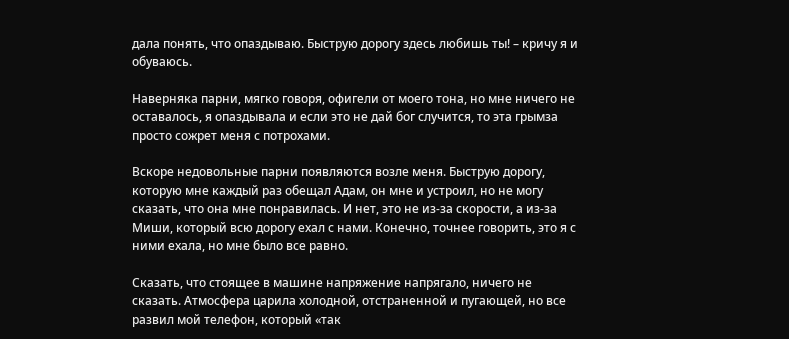дала понять, что опаздываю. Быструю дорогу здесь любишь ты! – кричу я и обуваюсь.

Наверняка парни, мягко говоря, офигели от моего тона, но мне ничего не оставалось, я опаздывала и если это не дай бог случится, то эта грымза просто сожрет меня с потрохами.

Вскоре недовольные парни появляются возле меня. Быструю дорогу, которую мне каждый раз обещал Адам, он мне и устроил, но не могу сказать, что она мне понравилась. И нет, это не из-за скорости, а из-за Миши, который всю дорогу ехал с нами. Конечно, точнее говорить, это я с ними ехала, но мне было все равно.

Сказать, что стоящее в машине напряжение напрягало, ничего не сказать. Атмосфера царила холодной, отстраненной и пугающей, но все развил мой телефон, который «так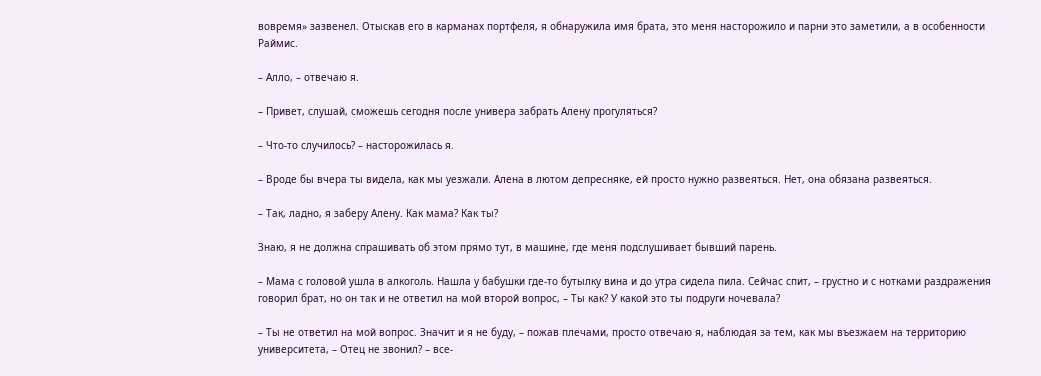вовремя» зазвенел. Отыскав его в карманах портфеля, я обнаружила имя брата, это меня насторожило и парни это заметили, а в особенности Раймис.

– Алло, – отвечаю я.

– Привет, слушай, сможешь сегодня после универа забрать Алену прогуляться?

– Что-то случилось? – насторожилась я.

– Вроде бы вчера ты видела, как мы уезжали. Алена в лютом депресняке, ей просто нужно развеяться. Нет, она обязана развеяться.

– Так, ладно, я заберу Алену. Как мама? Как ты?

Знаю, я не должна спрашивать об этом прямо тут, в машине, где меня подслушивает бывший парень.

– Мама с головой ушла в алкоголь. Нашла у бабушки где-то бутылку вина и до утра сидела пила. Сейчас спит, – грустно и с нотками раздражения говорил брат, но он так и не ответил на мой второй вопрос, – Ты как? У какой это ты подруги ночевала?

– Ты не ответил на мой вопрос. Значит и я не буду, – пожав плечами, просто отвечаю я, наблюдая за тем, как мы въезжаем на территорию университета, – Отец не звонил? – все-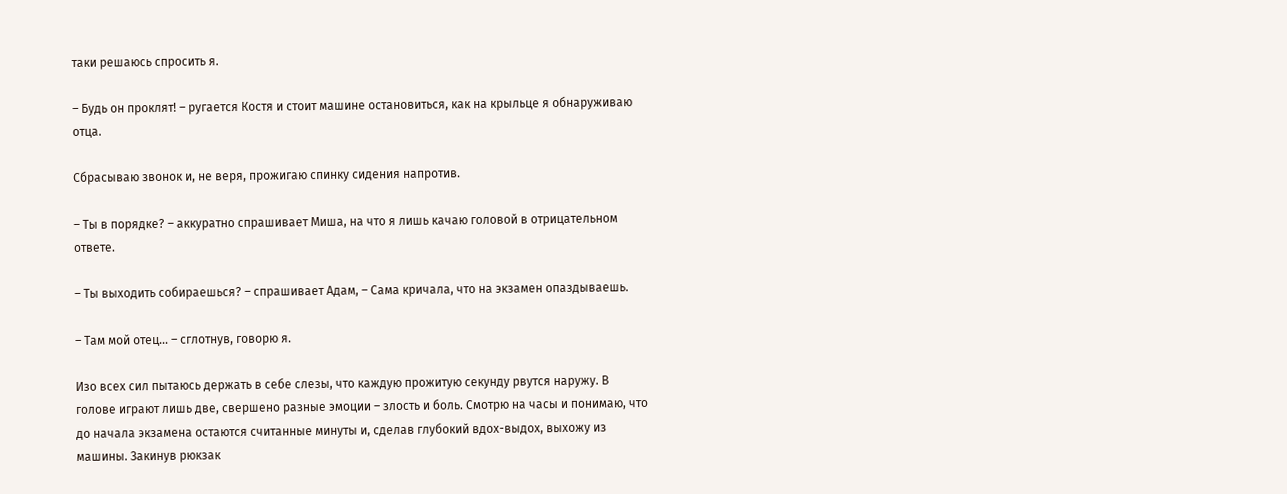таки решаюсь спросить я.

– Будь он проклят! – ругается Костя и стоит машине остановиться, как на крыльце я обнаруживаю отца.

Сбрасываю звонок и, не веря, прожигаю спинку сидения напротив.

– Ты в порядке? – аккуратно спрашивает Миша, на что я лишь качаю головой в отрицательном ответе.

– Ты выходить собираешься? – спрашивает Адам, – Сама кричала, что на экзамен опаздываешь.

– Там мой отец… – сглотнув, говорю я.

Изо всех сил пытаюсь держать в себе слезы, что каждую прожитую секунду рвутся наружу. В голове играют лишь две, свершено разные эмоции – злость и боль. Смотрю на часы и понимаю, что до начала экзамена остаются считанные минуты и, сделав глубокий вдох-выдох, выхожу из машины. Закинув рюкзак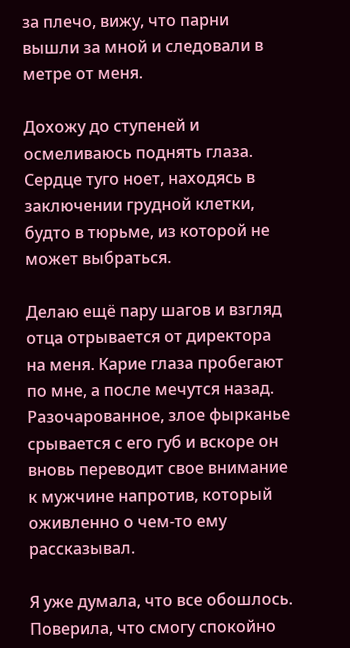за плечо, вижу, что парни вышли за мной и следовали в метре от меня.

Дохожу до ступеней и осмеливаюсь поднять глаза. Сердце туго ноет, находясь в заключении грудной клетки, будто в тюрьме, из которой не может выбраться.

Делаю ещё пару шагов и взгляд отца отрывается от директора на меня. Карие глаза пробегают по мне, а после мечутся назад. Разочарованное, злое фырканье срывается с его губ и вскоре он вновь переводит свое внимание к мужчине напротив, который оживленно о чем-то ему рассказывал.

Я уже думала, что все обошлось. Поверила, что смогу спокойно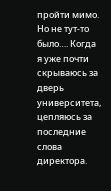пройти мимо. Но не тут-то было…. Когда я уже почти скрываюсь за дверь университета, цепляюсь за последние слова директора.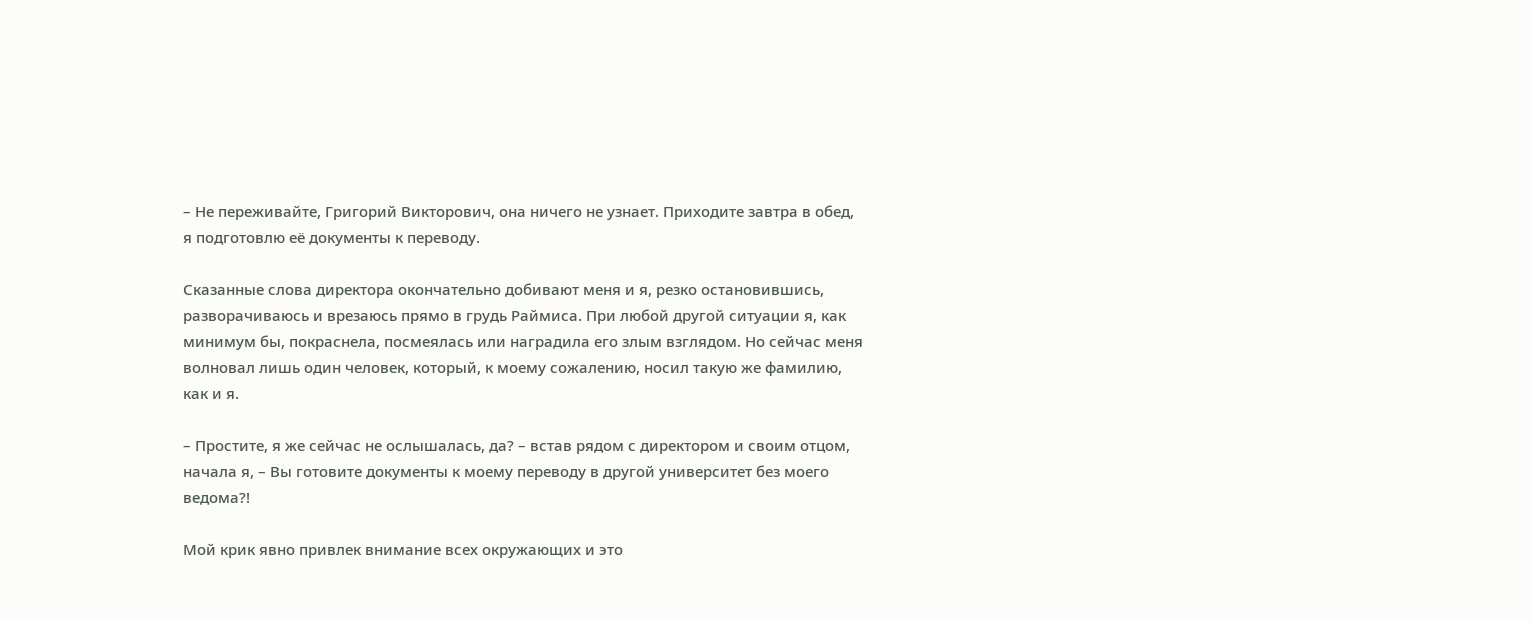– Не переживайте, Григорий Викторович, она ничего не узнает. Приходите завтра в обед, я подготовлю её документы к переводу.

Сказанные слова директора окончательно добивают меня и я, резко остановившись, разворачиваюсь и врезаюсь прямо в грудь Раймиса. При любой другой ситуации я, как минимум бы, покраснела, посмеялась или наградила его злым взглядом. Но сейчас меня волновал лишь один человек, который, к моему сожалению, носил такую же фамилию, как и я.

– Простите, я же сейчас не ослышалась, да? – встав рядом с директором и своим отцом, начала я, – Вы готовите документы к моему переводу в другой университет без моего ведома?!

Мой крик явно привлек внимание всех окружающих и это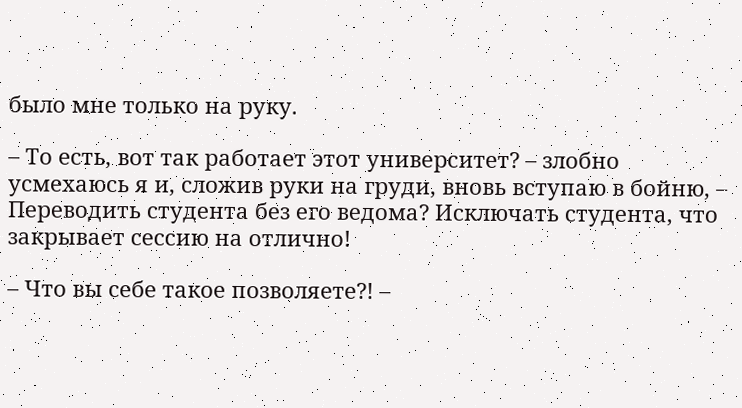было мне только на руку.

– То есть, вот так работает этот университет? – злобно усмехаюсь я и, сложив руки на груди, вновь вступаю в бойню, – Переводить студента без его ведома? Исключать студента, что закрывает сессию на отлично!

– Что вы себе такое позволяете?! –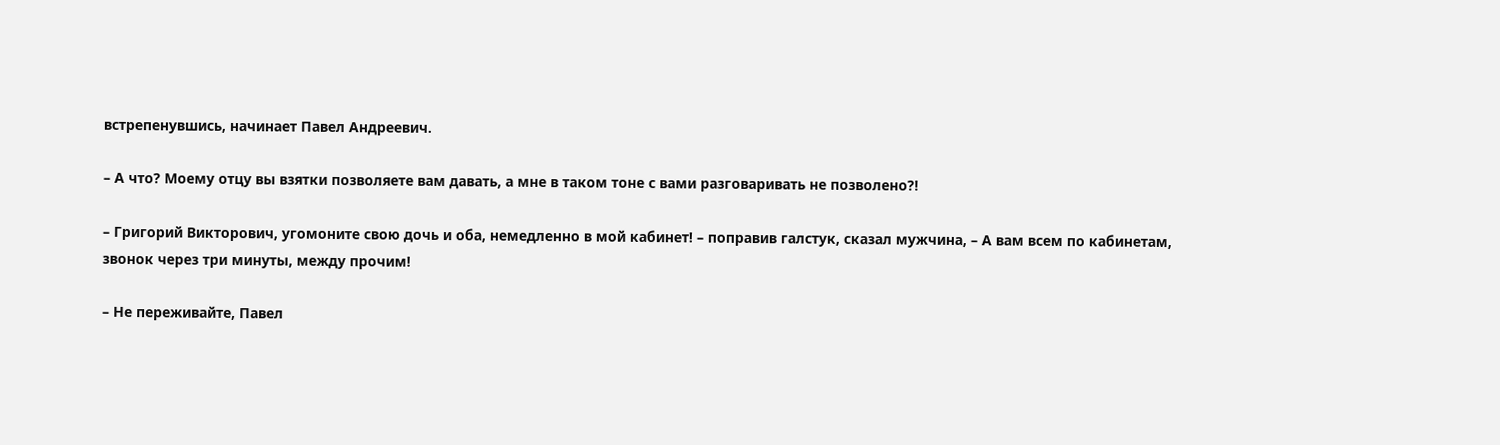встрепенувшись, начинает Павел Андреевич.

– А что? Моему отцу вы взятки позволяете вам давать, а мне в таком тоне с вами разговаривать не позволено?!

– Григорий Викторович, угомоните свою дочь и оба, немедленно в мой кабинет! – поправив галстук, сказал мужчина, – А вам всем по кабинетам, звонок через три минуты, между прочим!

– Не переживайте, Павел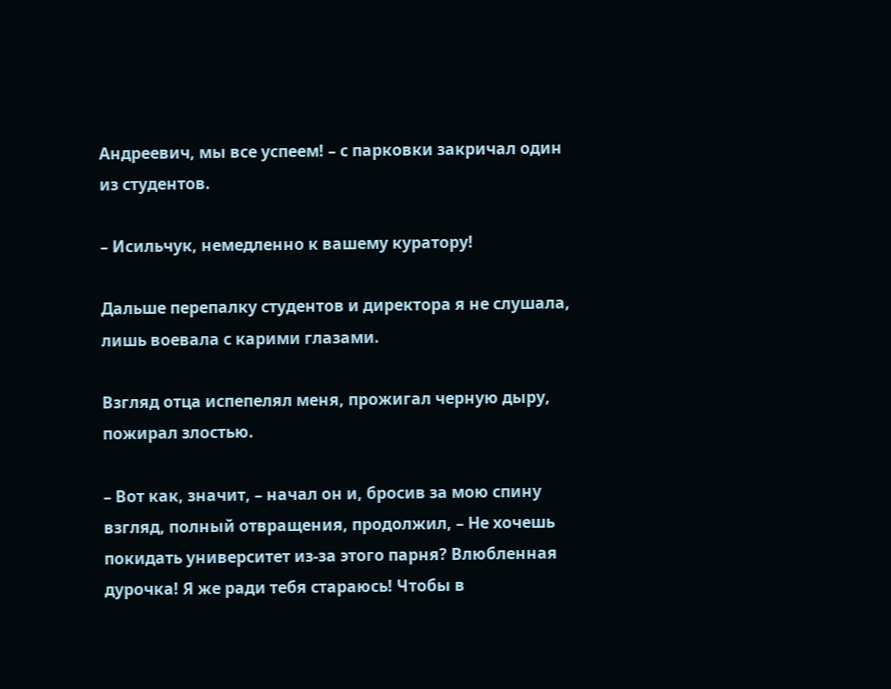Андреевич, мы все успеем! – с парковки закричал один из студентов.

– Исильчук, немедленно к вашему куратору!

Дальше перепалку студентов и директора я не слушала, лишь воевала с карими глазами.

Взгляд отца испепелял меня, прожигал черную дыру, пожирал злостью.

– Вот как, значит, – начал он и, бросив за мою спину взгляд, полный отвращения, продолжил, – Не хочешь покидать университет из-за этого парня? Влюбленная дурочка! Я же ради тебя стараюсь! Чтобы в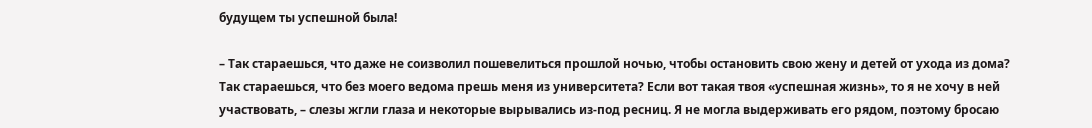будущем ты успешной была!

– Так стараешься, что даже не соизволил пошевелиться прошлой ночью, чтобы остановить свою жену и детей от ухода из дома? Так стараешься, что без моего ведома прешь меня из университета? Если вот такая твоя «успешная жизнь», то я не хочу в ней участвовать, – слезы жгли глаза и некоторые вырывались из-под ресниц. Я не могла выдерживать его рядом, поэтому бросаю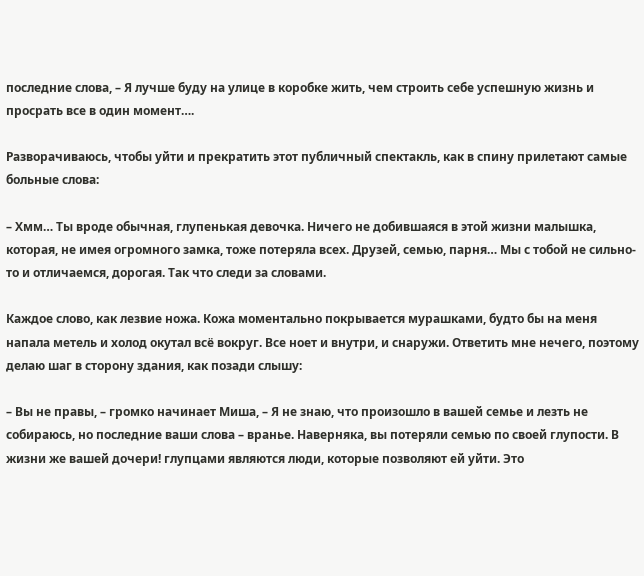последние слова, – Я лучше буду на улице в коробке жить, чем строить себе успешную жизнь и просрать все в один момент….

Разворачиваюсь, чтобы уйти и прекратить этот публичный спектакль, как в спину прилетают самые больные слова:

– Хмм… Ты вроде обычная, глупенькая девочка. Ничего не добившаяся в этой жизни малышка, которая, не имея огромного замка, тоже потеряла всех. Друзей, семью, парня… Мы с тобой не сильно-то и отличаемся, дорогая. Так что следи за словами.

Каждое слово, как лезвие ножа. Кожа моментально покрывается мурашками, будто бы на меня напала метель и холод окутал всё вокруг. Все ноет и внутри, и снаружи. Ответить мне нечего, поэтому делаю шаг в сторону здания, как позади слышу:

– Вы не правы, – громко начинает Миша, – Я не знаю, что произошло в вашей семье и лезть не собираюсь, но последние ваши слова – вранье. Наверняка, вы потеряли семью по своей глупости. В жизни же вашей дочери! глупцами являются люди, которые позволяют ей уйти. Это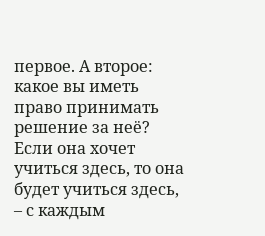первое. А второе: какое вы иметь право принимать решение за неё? Если она хочет учиться здесь, то она будет учиться здесь, – с каждым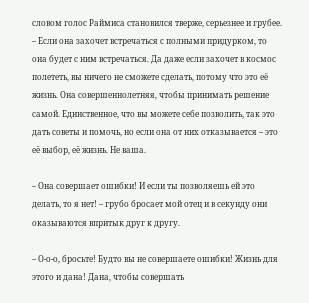словом голос Раймиса становился тверже, серьезнее и грубее. – Если она захочет встречаться с полными придурком, то она будет с ним встречаться. Да даже если захочет в космос полететь, вы ничего не сможете сделать, потому что это её жизнь. Она совершеннолетняя, чтобы принимать решение самой. Единственное, что вы можете себе позволить, так это дать советы и помочь, но если она от них отказывается – это её выбор, её жизнь. Не ваша.

– Она совершает ошибки! И если ты позволяешь ей это делать, то я нет! – грубо бросает мой отец и в секунду они оказываются впритык друг к другу.

– О-о-о, бросьте! Будто вы не совершаете ошибки! Жизнь для этого и дана! Дана, чтобы совершать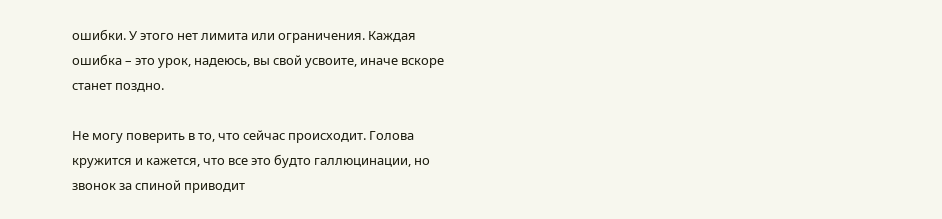ошибки. У этого нет лимита или ограничения. Каждая ошибка – это урок, надеюсь, вы свой усвоите, иначе вскоре станет поздно.

Не могу поверить в то, что сейчас происходит. Голова кружится и кажется, что все это будто галлюцинации, но звонок за спиной приводит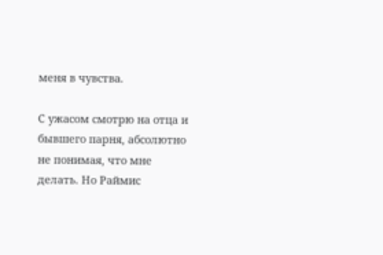меня в чувства.

С ужасом смотрю на отца и бывшего парня, абсолютно не понимая, что мне делать. Но Раймис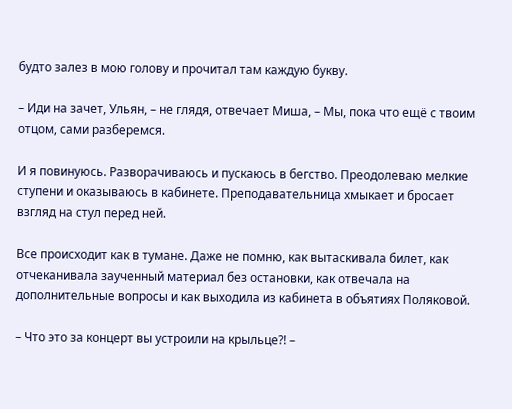будто залез в мою голову и прочитал там каждую букву.

– Иди на зачет, Ульян, – не глядя, отвечает Миша, – Мы, пока что ещё с твоим отцом, сами разберемся.

И я повинуюсь. Разворачиваюсь и пускаюсь в бегство. Преодолеваю мелкие ступени и оказываюсь в кабинете. Преподавательница хмыкает и бросает взгляд на стул перед ней.

Все происходит как в тумане. Даже не помню, как вытаскивала билет, как отчеканивала заученный материал без остановки, как отвечала на дополнительные вопросы и как выходила из кабинета в объятиях Поляковой.

– Что это за концерт вы устроили на крыльце?! –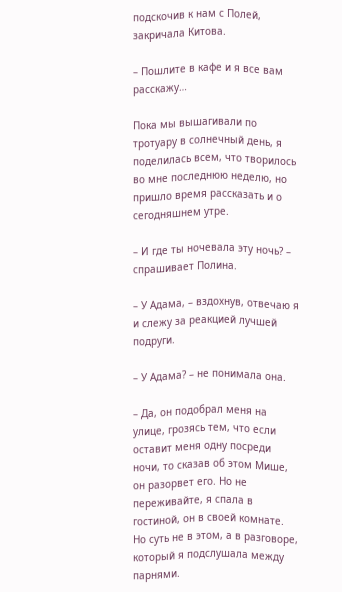подскочив к нам с Полей, закричала Китова.

– Пошлите в кафе и я все вам расскажу…

Пока мы вышагивали по тротуару в солнечный день, я поделилась всем, что творилось во мне последнюю неделю, но пришло время рассказать и о сегодняшнем утре.

– И где ты ночевала эту ночь? – спрашивает Полина.

– У Адама, – вздохнув, отвечаю я и слежу за реакцией лучшей подруги.

– У Адама? – не понимала она.

– Да, он подобрал меня на улице, грозясь тем, что если оставит меня одну посреди ночи, то сказав об этом Мише, он разорвет его. Но не переживайте, я спала в гостиной, он в своей комнате. Но суть не в этом, а в разговоре, который я подслушала между парнями.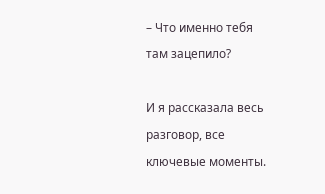– Что именно тебя там зацепило?

И я рассказала весь разговор, все ключевые моменты.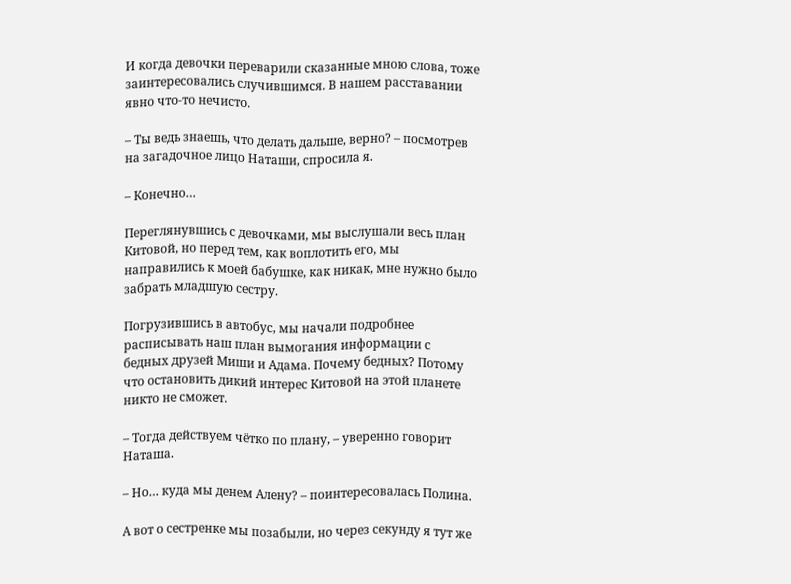И когда девочки переварили сказанные мною слова, тоже заинтересовались случившимся. В нашем расставании явно что-то нечисто.

– Ты ведь знаешь, что делать дальше, верно? – посмотрев на загадочное лицо Наташи, спросила я.

– Конечно…

Переглянувшись с девочками, мы выслушали весь план Китовой, но перед тем, как воплотить его, мы направились к моей бабушке, как никак, мне нужно было забрать младшую сестру.

Погрузившись в автобус, мы начали подробнее расписывать наш план вымогания информации с бедных друзей Миши и Адама. Почему бедных? Потому что остановить дикий интерес Китовой на этой планете никто не сможет.

– Тогда действуем чётко по плану, – уверенно говорит Наташа.

– Но… куда мы денем Алену? – поинтересовалась Полина.

А вот о сестренке мы позабыли, но через секунду я тут же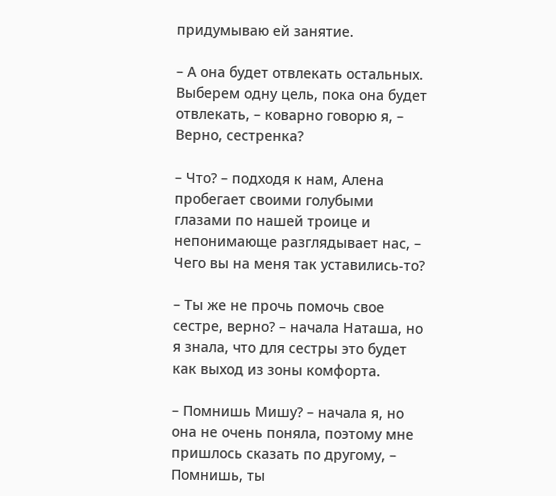придумываю ей занятие.

– А она будет отвлекать остальных. Выберем одну цель, пока она будет отвлекать, – коварно говорю я, – Верно, сестренка?

– Что? – подходя к нам, Алена пробегает своими голубыми глазами по нашей троице и непонимающе разглядывает нас, – Чего вы на меня так уставились-то?

– Ты же не прочь помочь свое сестре, верно? – начала Наташа, но я знала, что для сестры это будет как выход из зоны комфорта.

– Помнишь Мишу? – начала я, но она не очень поняла, поэтому мне пришлось сказать по другому, – Помнишь, ты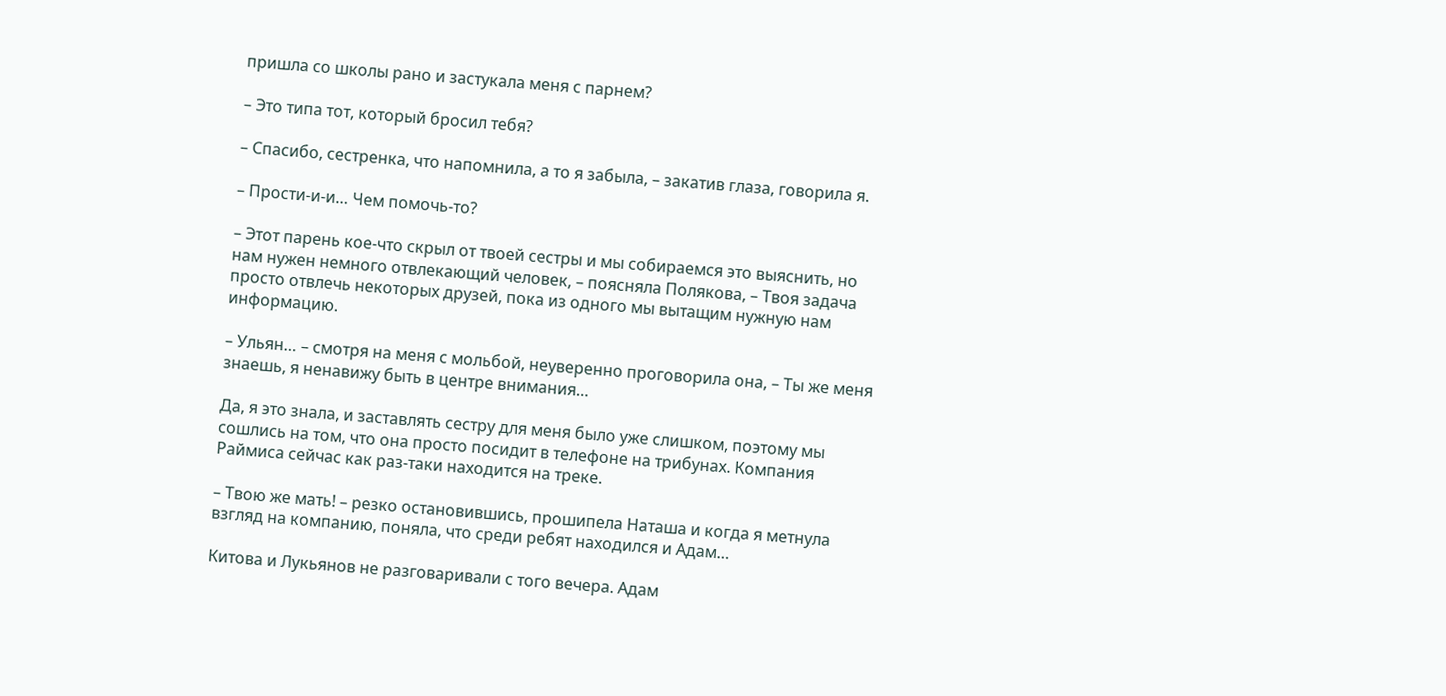пришла со школы рано и застукала меня с парнем?

– Это типа тот, который бросил тебя?

– Спасибо, сестренка, что напомнила, а то я забыла, – закатив глаза, говорила я.

– Прости-и-и… Чем помочь-то?

– Этот парень кое-что скрыл от твоей сестры и мы собираемся это выяснить, но нам нужен немного отвлекающий человек, – поясняла Полякова, – Твоя задача просто отвлечь некоторых друзей, пока из одного мы вытащим нужную нам информацию.

– Ульян… – смотря на меня с мольбой, неуверенно проговорила она, – Ты же меня знаешь, я ненавижу быть в центре внимания…

Да, я это знала, и заставлять сестру для меня было уже слишком, поэтому мы сошлись на том, что она просто посидит в телефоне на трибунах. Компания Раймиса сейчас как раз-таки находится на треке.

– Твою же мать! – резко остановившись, прошипела Наташа и когда я метнула взгляд на компанию, поняла, что среди ребят находился и Адам…

Китова и Лукьянов не разговаривали с того вечера. Адам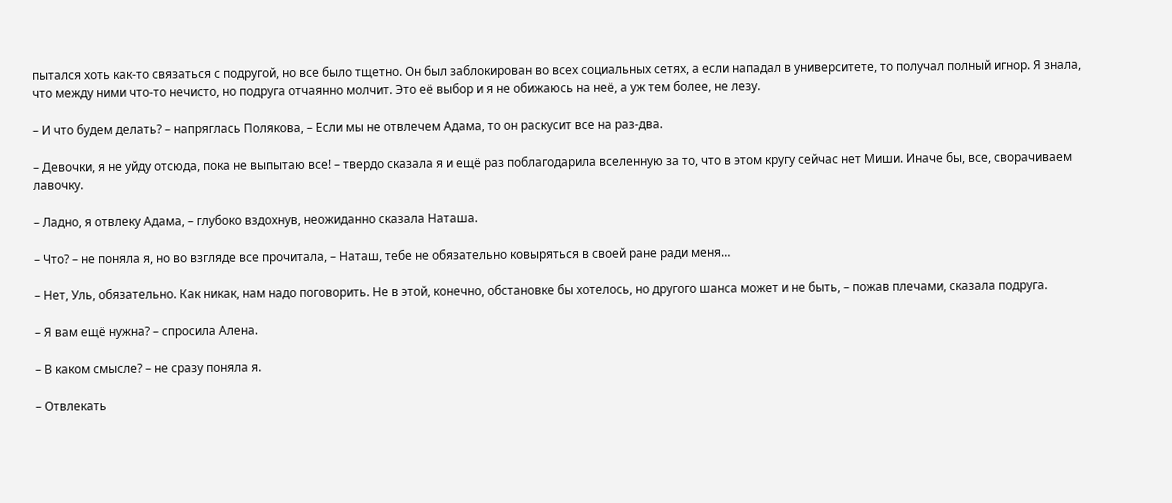пытался хоть как-то связаться с подругой, но все было тщетно. Он был заблокирован во всех социальных сетях, а если нападал в университете, то получал полный игнор. Я знала, что между ними что-то нечисто, но подруга отчаянно молчит. Это её выбор и я не обижаюсь на неё, а уж тем более, не лезу.

– И что будем делать? – напряглась Полякова, – Если мы не отвлечем Адама, то он раскусит все на раз-два.

– Девочки, я не уйду отсюда, пока не выпытаю все! – твердо сказала я и ещё раз поблагодарила вселенную за то, что в этом кругу сейчас нет Миши. Иначе бы, все, сворачиваем лавочку.

– Ладно, я отвлеку Адама, – глубоко вздохнув, неожиданно сказала Наташа.

– Что? – не поняла я, но во взгляде все прочитала, – Наташ, тебе не обязательно ковыряться в своей ране ради меня…

– Нет, Уль, обязательно. Как никак, нам надо поговорить. Не в этой, конечно, обстановке бы хотелось, но другого шанса может и не быть, – пожав плечами, сказала подруга.

– Я вам ещё нужна? – спросила Алена.

– В каком смысле? – не сразу поняла я.

– Отвлекать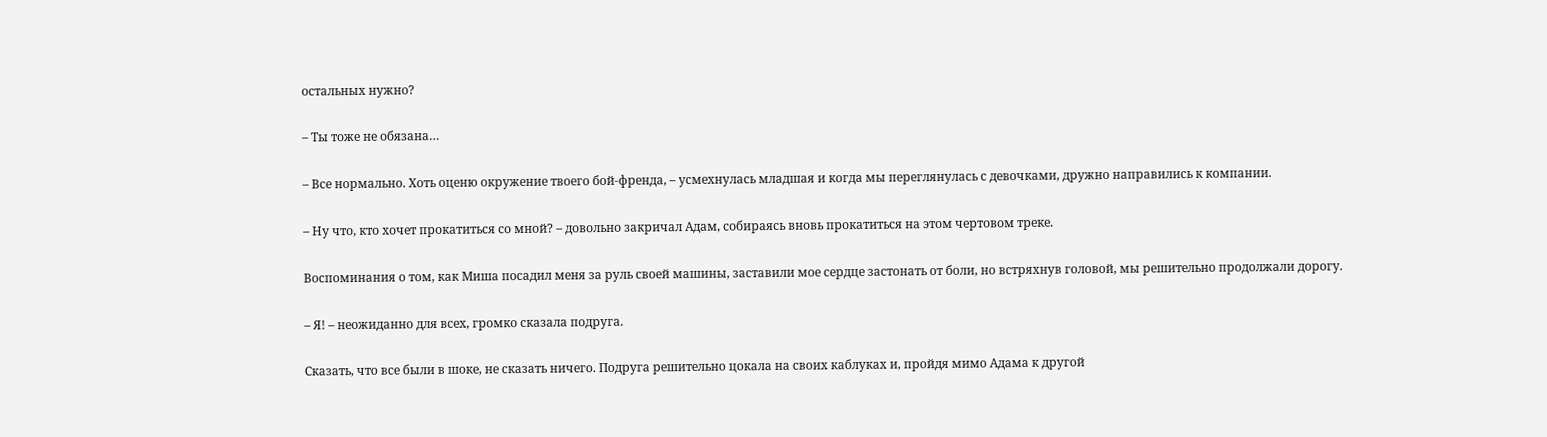остальных нужно?

– Ты тоже не обязана…

– Все нормально. Хоть оценю окружение твоего бой-френда, – усмехнулась младшая и когда мы переглянулась с девочками, дружно направились к компании.

– Ну что, кто хочет прокатиться со мной? – довольно закричал Адам, собираясь вновь прокатиться на этом чертовом треке.

Воспоминания о том, как Миша посадил меня за руль своей машины, заставили мое сердце застонать от боли, но встряхнув головой, мы решительно продолжали дорогу.

– Я! – неожиданно для всех, громко сказала подруга.

Сказать, что все были в шоке, не сказать ничего. Подруга решительно цокала на своих каблуках и, пройдя мимо Адама к другой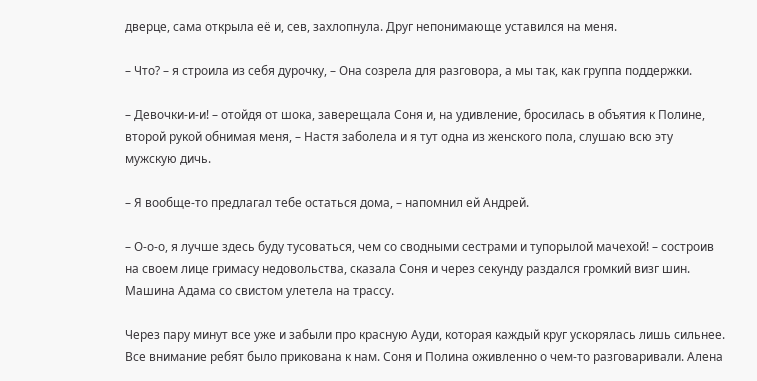дверце, сама открыла её и, сев, захлопнула. Друг непонимающе уставился на меня.

– Что? – я строила из себя дурочку, – Она созрела для разговора, а мы так, как группа поддержки.

– Девочки-и-и! – отойдя от шока, заверещала Соня и, на удивление, бросилась в объятия к Полине, второй рукой обнимая меня, – Настя заболела и я тут одна из женского пола, слушаю всю эту мужскую дичь.

– Я вообще-то предлагал тебе остаться дома, – напомнил ей Андрей.

– О-о-о, я лучше здесь буду тусоваться, чем со сводными сестрами и тупорылой мачехой! – состроив на своем лице гримасу недовольства, сказала Соня и через секунду раздался громкий визг шин. Машина Адама со свистом улетела на трассу.

Через пару минут все уже и забыли про красную Ауди, которая каждый круг ускорялась лишь сильнее. Все внимание ребят было прикована к нам. Соня и Полина оживленно о чем-то разговаривали. Алена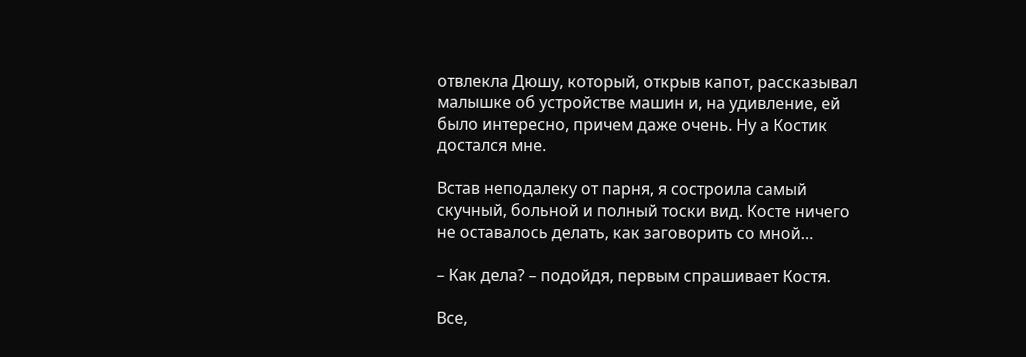отвлекла Дюшу, который, открыв капот, рассказывал малышке об устройстве машин и, на удивление, ей было интересно, причем даже очень. Ну а Костик достался мне.

Встав неподалеку от парня, я состроила самый скучный, больной и полный тоски вид. Косте ничего не оставалось делать, как заговорить со мной…

– Как дела? – подойдя, первым спрашивает Костя.

Все,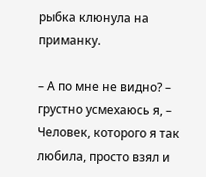рыбка клюнула на приманку.

– А по мне не видно? – грустно усмехаюсь я, – Человек, которого я так любила, просто взял и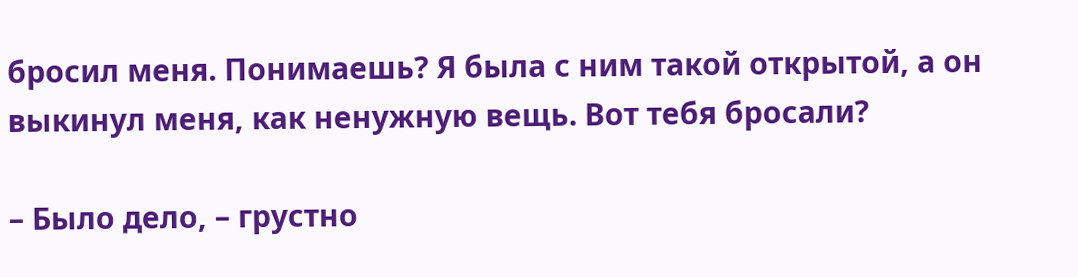бросил меня. Понимаешь? Я была с ним такой открытой, а он выкинул меня, как ненужную вещь. Вот тебя бросали?

– Было дело, – грустно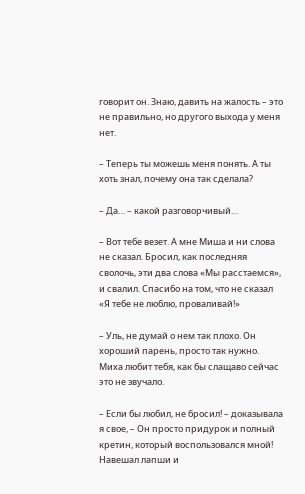говорит он. Знаю, давить на жалость – это не правильно, но другого выхода у меня нет.

– Теперь ты можешь меня понять. А ты хоть знал, почему она так сделала?

– Да… – какой разговорчивый…

– Вот тебе везет. А мне Миша и ни слова не сказал. Бросил, как последняя сволочь, эти два слова «Мы расстаемся», и свалил. Спасибо на том, что не сказал «Я тебе не люблю, проваливай!»

– Уль, не думай о нем так плохо. Он хороший парень, просто так нужно. Миха любит тебя, как бы слащаво сейчас это не звучало.

– Если бы любил, не бросил! – доказывала я свое, – Он просто придурок и полный кретин, который воспользовался мной! Навешал лапши и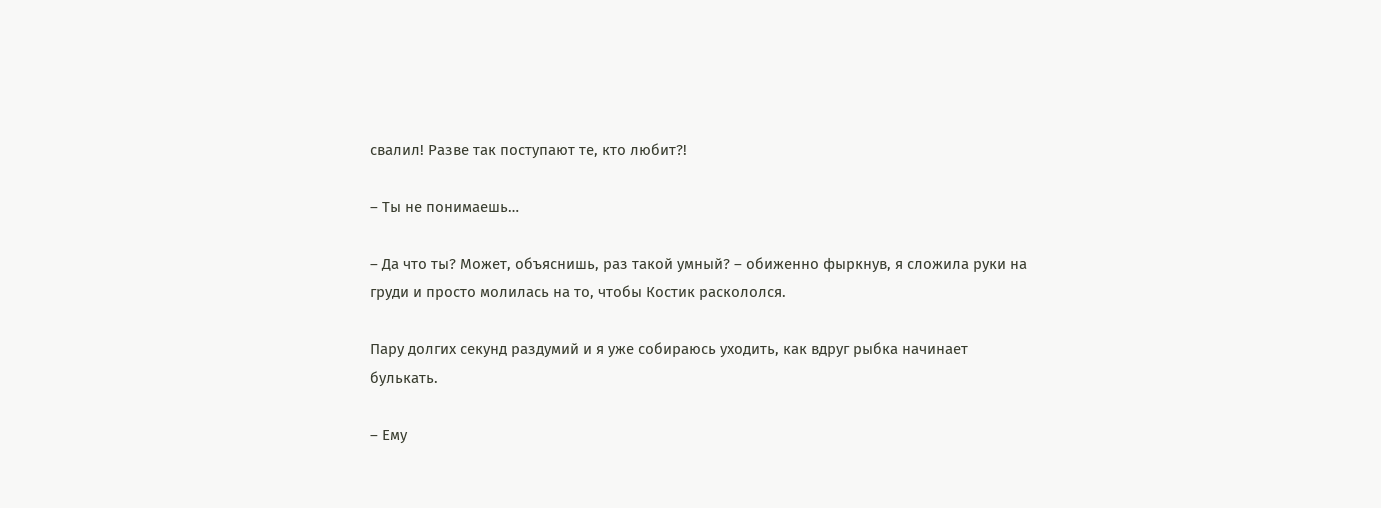свалил! Разве так поступают те, кто любит?!

– Ты не понимаешь…

– Да что ты? Может, объяснишь, раз такой умный? – обиженно фыркнув, я сложила руки на груди и просто молилась на то, чтобы Костик раскололся.

Пару долгих секунд раздумий и я уже собираюсь уходить, как вдруг рыбка начинает булькать.

– Ему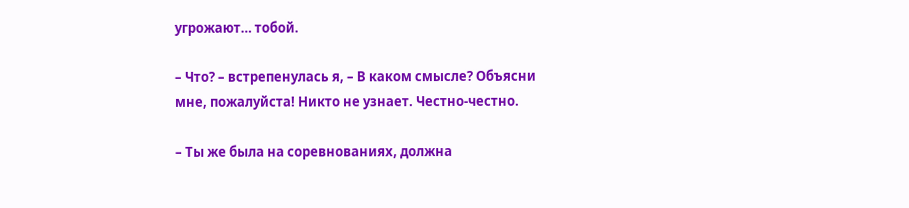угрожают… тобой.

– Что? – встрепенулась я, – В каком смысле? Объясни мне, пожалуйста! Никто не узнает. Честно-честно.

– Ты же была на соревнованиях, должна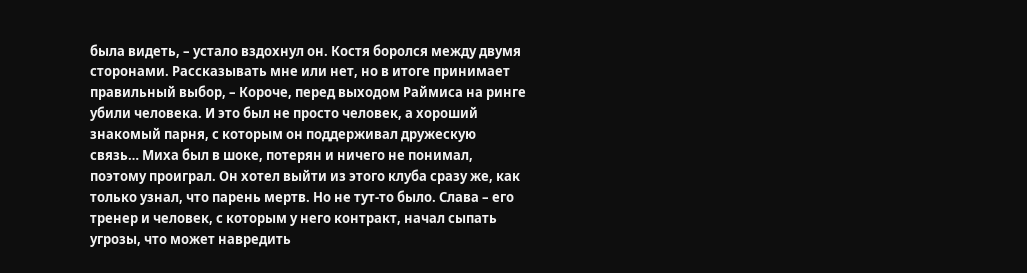была видеть, – устало вздохнул он. Костя боролся между двумя сторонами. Рассказывать мне или нет, но в итоге принимает правильный выбор, – Короче, перед выходом Раймиса на ринге убили человека. И это был не просто человек, а хороший знакомый парня, с которым он поддерживал дружескую связь… Миха был в шоке, потерян и ничего не понимал, поэтому проиграл. Он хотел выйти из этого клуба сразу же, как только узнал, что парень мертв. Но не тут-то было. Слава – его тренер и человек, с которым у него контракт, начал сыпать угрозы, что может навредить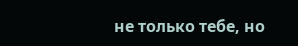не только тебе, но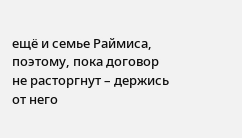ещё и семье Раймиса, поэтому, пока договор не расторгнут – держись от него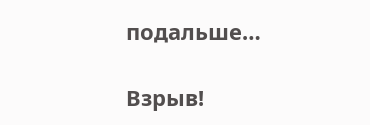подальше…

Взрыв!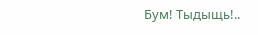Бум! Тыдыщь!..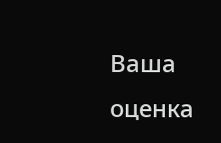Ваша оценка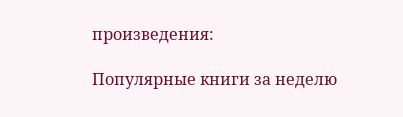произведения:

Популярные книги за неделю